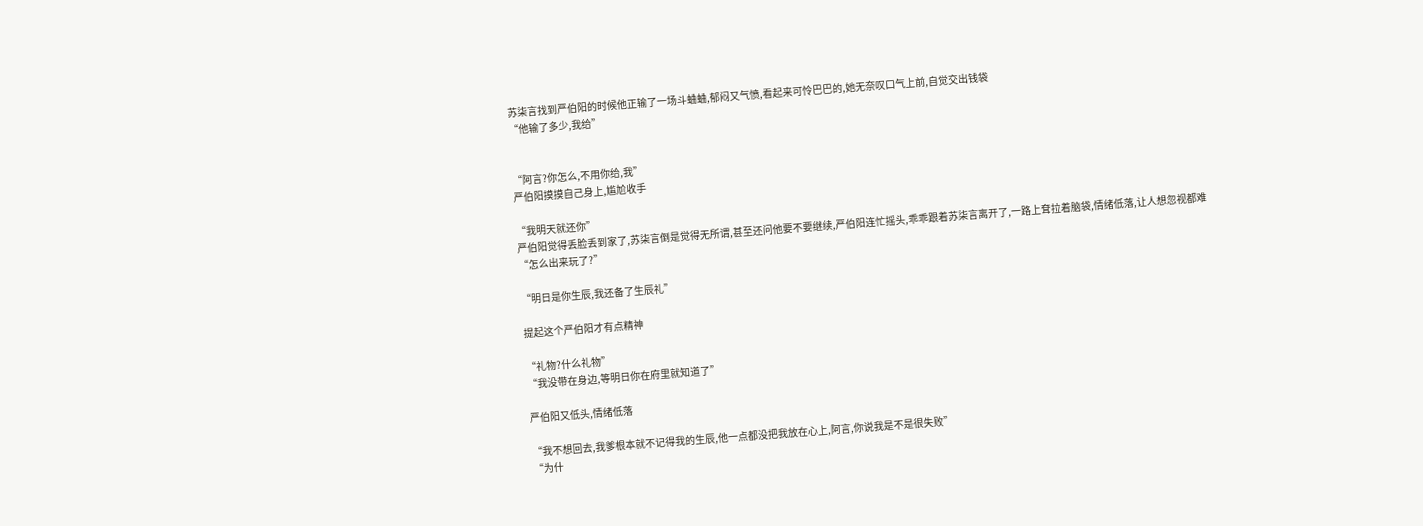苏柒言找到严伯阳的时候他正输了一场斗蛐蛐,郁闷又气愤,看起来可怜巴巴的,她无奈叹口气上前,自觉交出钱袋
“他输了多少,我给”


“阿言?你怎么,不用你给,我”
严伯阳摸摸自己身上,尴尬收手

“我明天就还你”
严伯阳觉得丢脸丢到家了,苏柒言倒是觉得无所谓,甚至还问他要不要继续,严伯阳连忙摇头,乖乖跟着苏柒言离开了,一路上耷拉着脑袋,情绪低落,让人想忽视都难
“怎么出来玩了?”

“明日是你生辰,我还备了生辰礼”

提起这个严伯阳才有点精神

“礼物?什么礼物”
“我没带在身边,等明日你在府里就知道了”

严伯阳又低头,情绪低落

“我不想回去,我爹根本就不记得我的生辰,他一点都没把我放在心上,阿言,你说我是不是很失败”
“为什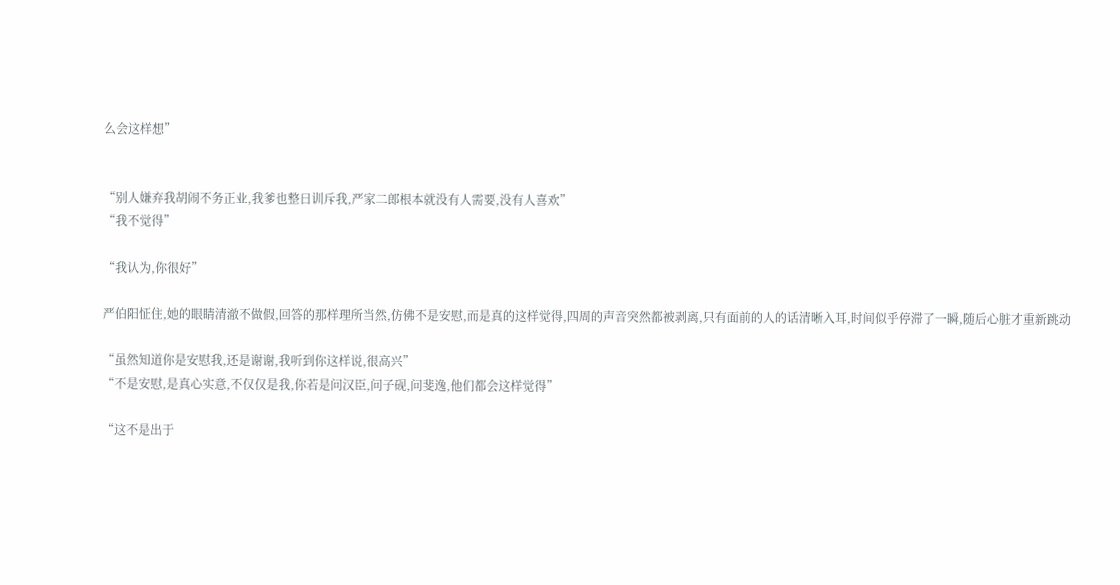么会这样想”


“别人嫌弃我胡闹不务正业,我爹也整日训斥我,严家二郎根本就没有人需要,没有人喜欢”
“我不觉得”

“我认为,你很好”

严伯阳怔住,她的眼睛清澈不做假,回答的那样理所当然,仿佛不是安慰,而是真的这样觉得,四周的声音突然都被剥离,只有面前的人的话清晰入耳,时间似乎停滞了一瞬,随后心脏才重新跳动

“虽然知道你是安慰我,还是谢谢,我听到你这样说,很高兴”
“不是安慰,是真心实意,不仅仅是我,你若是问汉臣,问子砚,问斐逸,他们都会这样觉得”

“这不是出于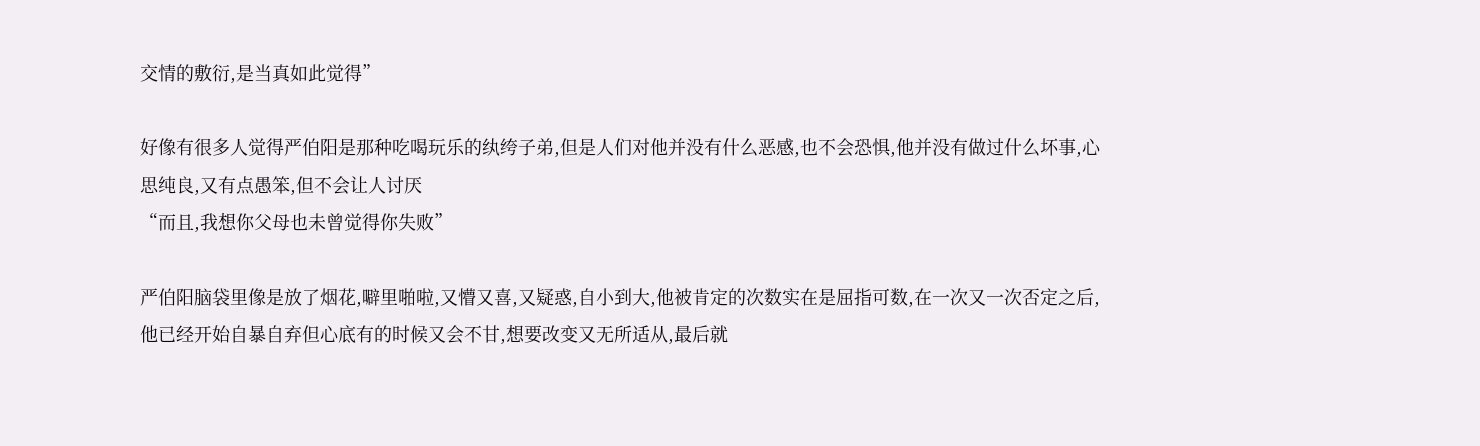交情的敷衍,是当真如此觉得”

好像有很多人觉得严伯阳是那种吃喝玩乐的纨绔子弟,但是人们对他并没有什么恶感,也不会恐惧,他并没有做过什么坏事,心思纯良,又有点愚笨,但不会让人讨厌
“而且,我想你父母也未曾觉得你失败”

严伯阳脑袋里像是放了烟花,噼里啪啦,又懵又喜,又疑惑,自小到大,他被肯定的次数实在是屈指可数,在一次又一次否定之后,他已经开始自暴自弃但心底有的时候又会不甘,想要改变又无所适从,最后就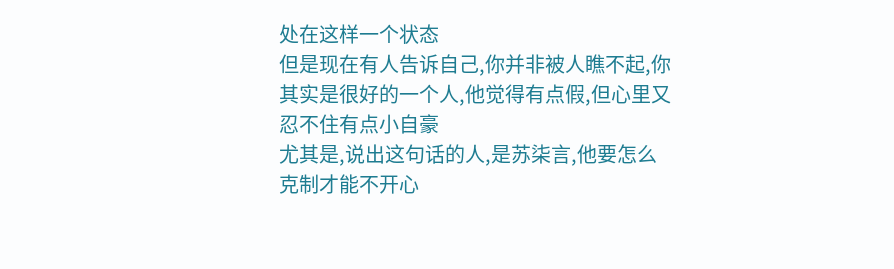处在这样一个状态
但是现在有人告诉自己,你并非被人瞧不起,你其实是很好的一个人,他觉得有点假,但心里又忍不住有点小自豪
尤其是,说出这句话的人,是苏柒言,他要怎么克制才能不开心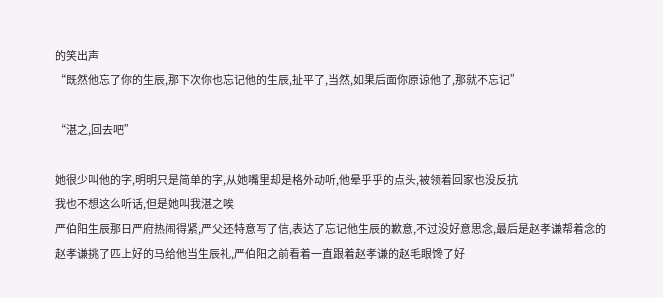的笑出声
“既然他忘了你的生辰,那下次你也忘记他的生辰,扯平了,当然,如果后面你原谅他了,那就不忘记”

“湛之,回去吧”

她很少叫他的字,明明只是简单的字,从她嘴里却是格外动听,他晕乎乎的点头,被领着回家也没反抗
我也不想这么听话,但是她叫我湛之唉
严伯阳生辰那日严府热闹得紧,严父还特意写了信,表达了忘记他生辰的歉意,不过没好意思念,最后是赵孝谦帮着念的
赵孝谦挑了匹上好的马给他当生辰礼,严伯阳之前看着一直跟着赵孝谦的赵毛眼馋了好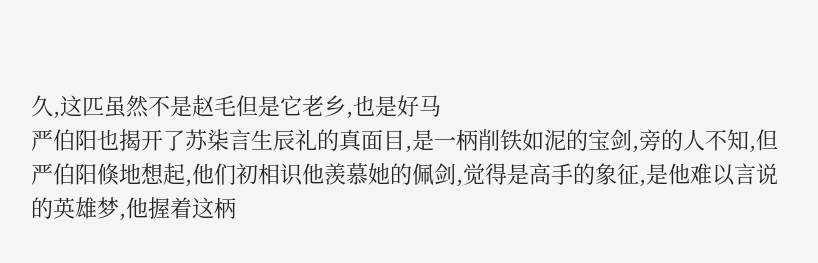久,这匹虽然不是赵毛但是它老乡,也是好马
严伯阳也揭开了苏柒言生辰礼的真面目,是一柄削铁如泥的宝剑,旁的人不知,但严伯阳倏地想起,他们初相识他羡慕她的佩剑,觉得是高手的象征,是他难以言说的英雄梦,他握着这柄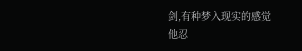剑,有种梦入现实的感觉
他忍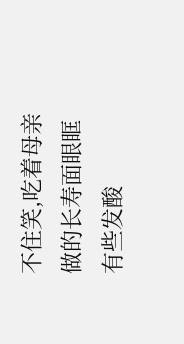不住笑,吃着母亲做的长寿面眼眶有些发酸